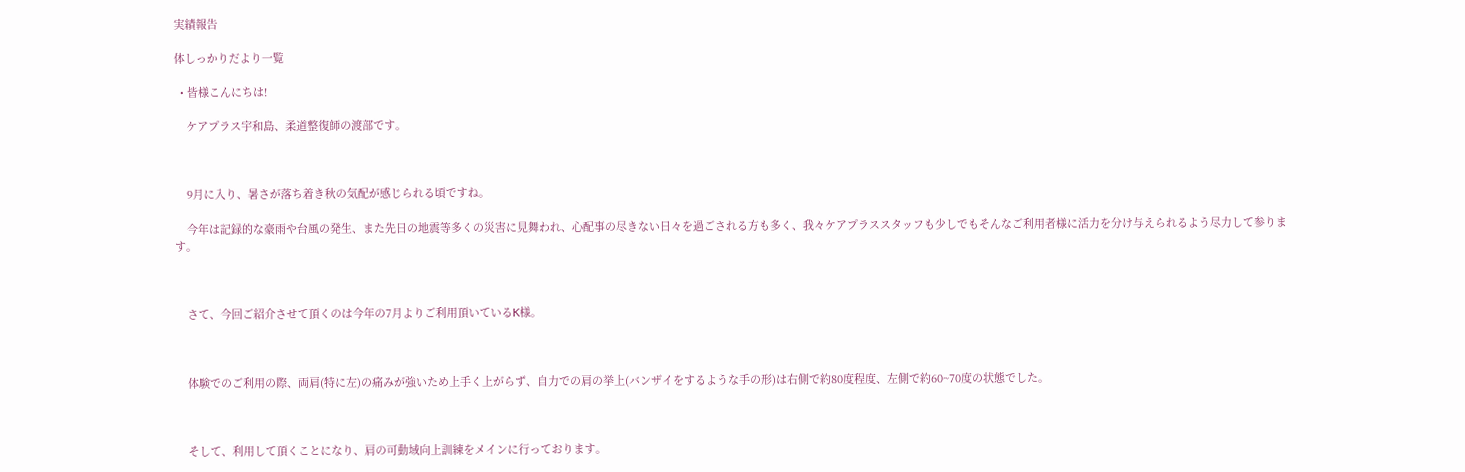実績報告

体しっかりだより一覧

  • 皆様こんにちは!

    ケアプラス宇和島、柔道整復師の渡部です。



    9月に入り、暑さが落ち着き秋の気配が感じられる頃ですね。

    今年は記録的な豪雨や台風の発生、また先日の地震等多くの災害に見舞われ、心配事の尽きない日々を過ごされる方も多く、我々ケアプラススタッフも少しでもそんなご利用者様に活力を分け与えられるよう尽力して参ります。



    さて、今回ご紹介させて頂くのは今年の7月よりご利用頂いているK様。



    体験でのご利用の際、両肩(特に左)の痛みが強いため上手く上がらず、自力での肩の挙上(バンザイをするような手の形)は右側で約80度程度、左側で約60~70度の状態でした。



    そして、利用して頂くことになり、肩の可動域向上訓練をメインに行っております。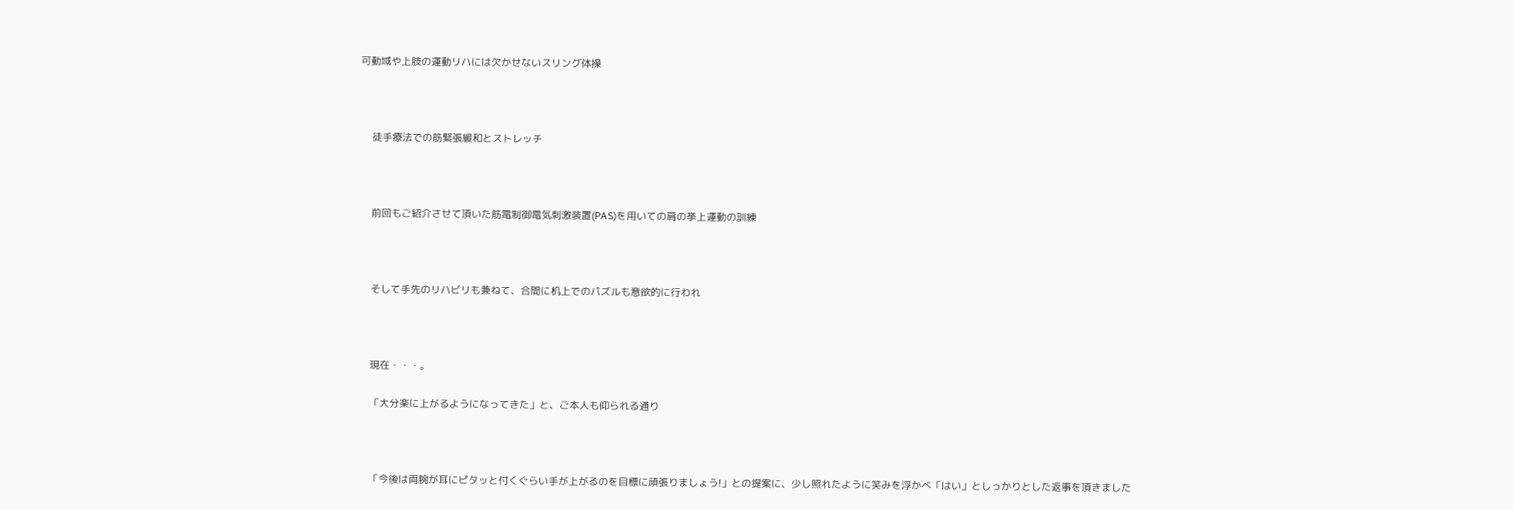可動域や上肢の運動リハには欠かせないスリング体操



    徒手療法での筋緊張緩和とストレッチ



    前回もご紹介させて頂いた筋電制御電気刺激装置(PAS)を用いての肩の挙上運動の訓練



    そして手先のリハビリも兼ねて、合間に机上でのパズルも意欲的に行われ



    現在・・・。

    「大分楽に上がるようになってきた」と、ご本人も仰られる通り



    「今後は両腕が耳にピタッと付くぐらい手が上がるのを目標に頑張りましょう!」との提案に、少し照れたように笑みを浮かべ「はい」としっかりとした返事を頂きました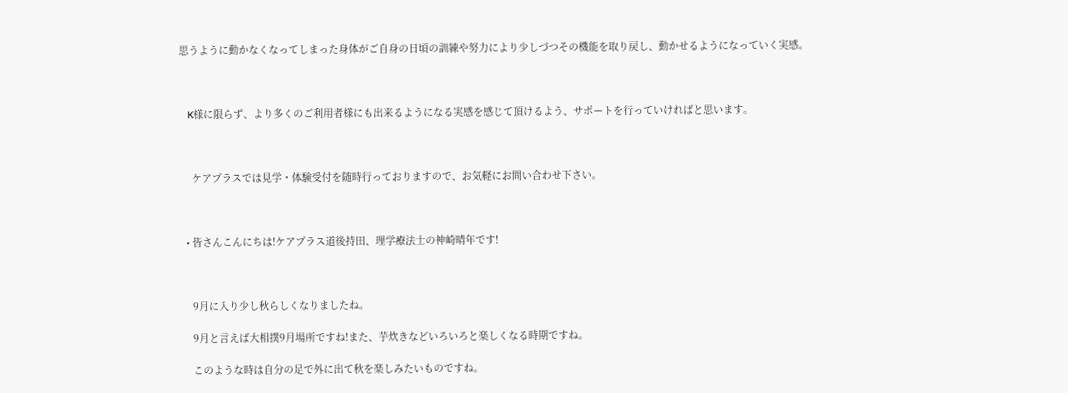思うように動かなくなってしまった身体がご自身の日頃の訓練や努力により少しづつその機能を取り戻し、動かせるようになっていく実感。



    K様に限らず、より多くのご利用者様にも出来るようになる実感を感じて頂けるよう、サポートを行っていければと思います。



    ケアプラスでは見学・体験受付を随時行っておりますので、お気軽にお問い合わせ下さい。



  • 皆さんこんにちは!ケアプラス道後持田、理学療法士の神崎晴年です!



    9月に入り少し秋らしくなりましたね。

    9月と言えば大相撲9月場所ですね!また、芋炊きなどいろいろと楽しくなる時期ですね。

    このような時は自分の足で外に出て秋を楽しみたいものですね。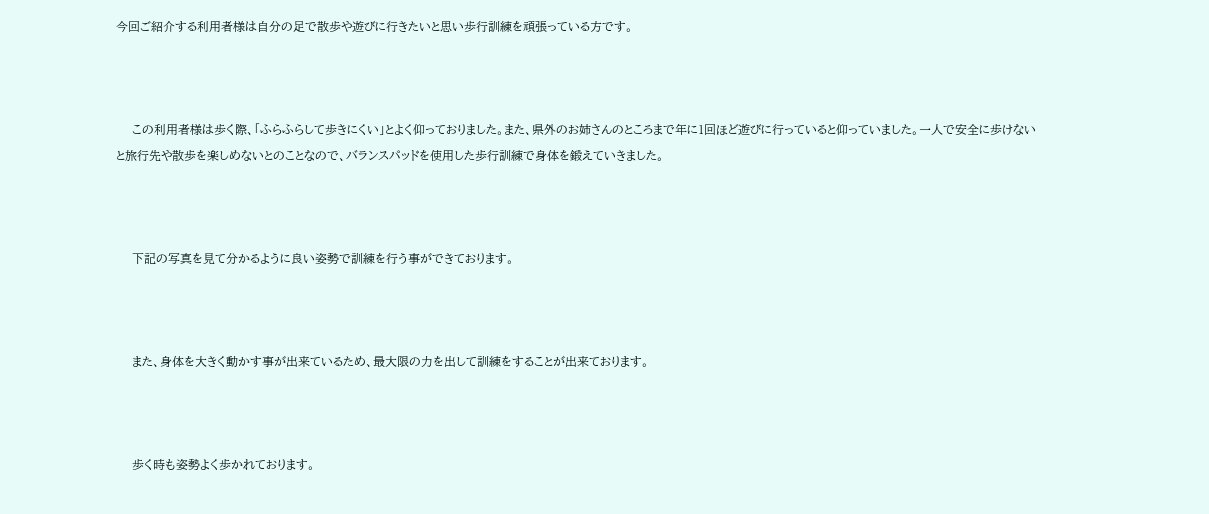今回ご紹介する利用者様は自分の足で散歩や遊びに行きたいと思い歩行訓練を頑張っている方です。



    この利用者様は歩く際、「ふらふらして歩きにくい」とよく仰っておりました。また、県外のお姉さんのところまで年に1回ほど遊びに行っていると仰っていました。一人で安全に歩けないと旅行先や散歩を楽しめないとのことなので、バランスパッドを使用した歩行訓練で身体を鍛えていきました。



    下記の写真を見て分かるように良い姿勢で訓練を行う事ができております。



    また、身体を大きく動かす事が出来ているため、最大限の力を出して訓練をすることが出来ております。



    歩く時も姿勢よく歩かれております。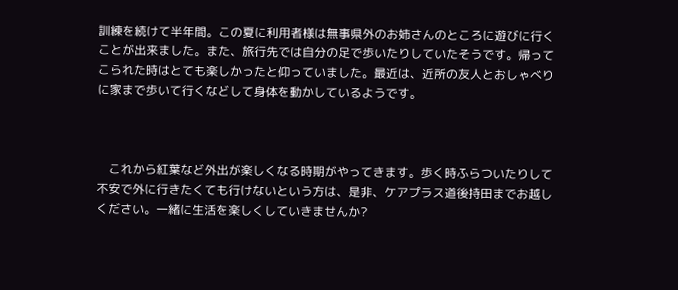訓練を続けて半年間。この夏に利用者様は無事県外のお姉さんのところに遊びに行くことが出来ました。また、旅行先では自分の足で歩いたりしていたそうです。帰ってこられた時はとても楽しかったと仰っていました。最近は、近所の友人とおしゃべりに家まで歩いて行くなどして身体を動かしているようです。



    これから紅葉など外出が楽しくなる時期がやってきます。歩く時ふらついたりして不安で外に行きたくても行けないという方は、是非、ケアプラス道後持田までお越しください。一緒に生活を楽しくしていきませんか?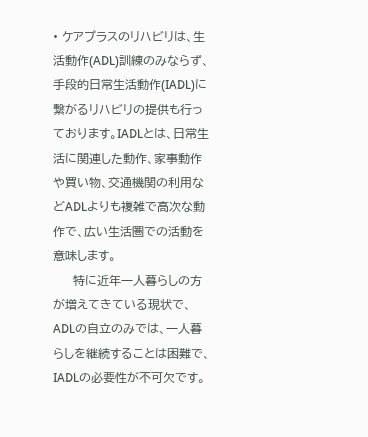• ケアプラスのリハビリは、生活動作(ADL)訓練のみならず、手段的日常生活動作(IADL)に繋がるリハビリの提供も行っております。IADLとは、日常生活に関連した動作、家事動作や買い物、交通機関の利用などADLよりも複雑で高次な動作で、広い生活圏での活動を意味します。
     特に近年一人暮らしの方が増えてきている現状で、ADLの自立のみでは、一人暮らしを継続することは困難で、IADLの必要性が不可欠です。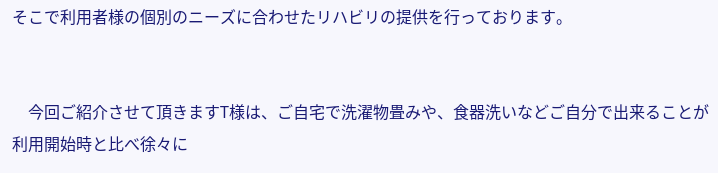そこで利用者様の個別のニーズに合わせたリハビリの提供を行っております。


    今回ご紹介させて頂きますT様は、ご自宅で洗濯物畳みや、食器洗いなどご自分で出来ることが利用開始時と比べ徐々に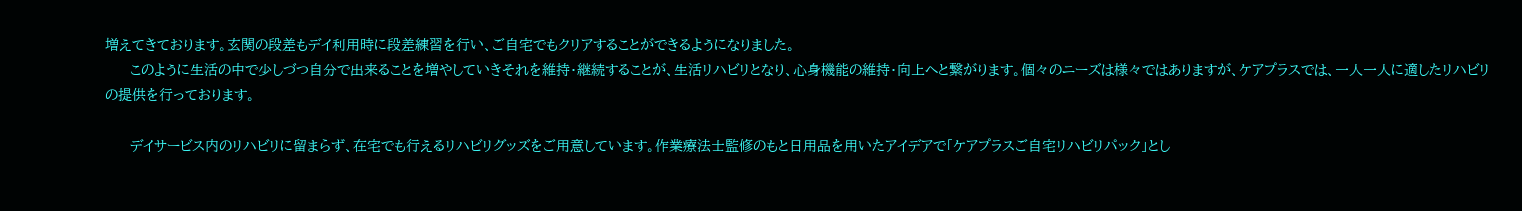増えてきております。玄関の段差もデイ利用時に段差練習を行い、ご自宅でもクリアすることができるようになりました。
     このように生活の中で少しづつ自分で出来ることを増やしていきそれを維持・継続することが、生活リハビリとなり、心身機能の維持・向上へと繋がります。個々のニーズは様々ではありますが、ケアプラスでは、一人一人に適したリハビリの提供を行っております。

     デイサービス内のリハビリに留まらず、在宅でも行えるリハビリグッズをご用意しています。作業療法士監修のもと日用品を用いたアイデアで「ケアプラスご自宅リハビリパック」とし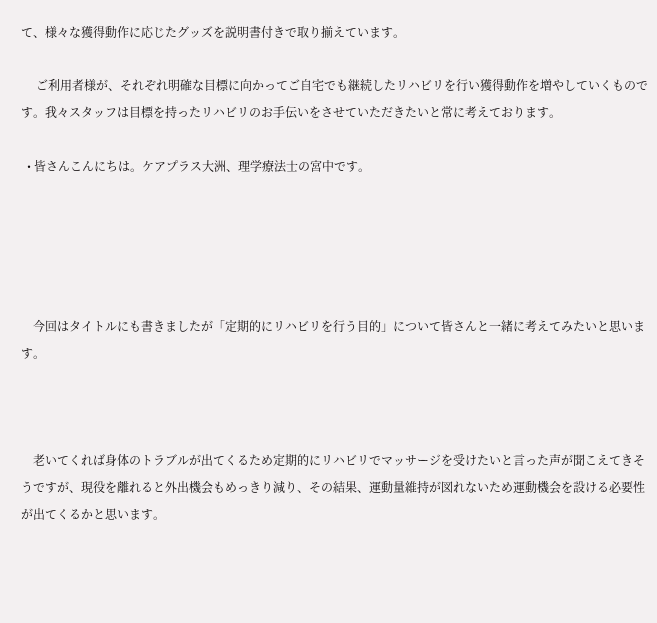て、様々な獲得動作に応じたグッズを説明書付きで取り揃えています。

     ご利用者様が、それぞれ明確な目標に向かってご自宅でも継続したリハビリを行い獲得動作を増やしていくものです。我々スタッフは目標を持ったリハビリのお手伝いをさせていただきたいと常に考えております。

  • 皆さんこんにちは。ケアプラス大洲、理学療法士の宮中です。





    今回はタイトルにも書きましたが「定期的にリハビリを行う目的」について皆さんと一緒に考えてみたいと思います。



    老いてくれば身体のトラブルが出てくるため定期的にリハビリでマッサージを受けたいと言った声が聞こえてきそうですが、現役を離れると外出機会もめっきり減り、その結果、運動量維持が図れないため運動機会を設ける必要性が出てくるかと思います。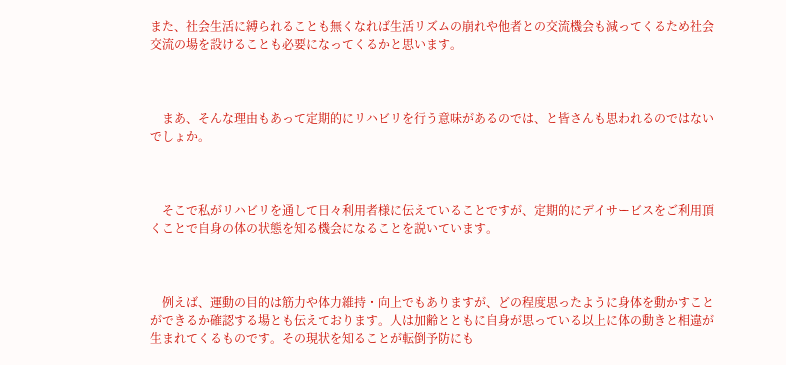また、社会生活に縛られることも無くなれば生活リズムの崩れや他者との交流機会も減ってくるため社会交流の場を設けることも必要になってくるかと思います。



    まあ、そんな理由もあって定期的にリハビリを行う意味があるのでは、と皆さんも思われるのではないでしょか。



    そこで私がリハビリを通して日々利用者様に伝えていることですが、定期的にデイサービスをご利用頂くことで自身の体の状態を知る機会になることを説いています。



    例えば、運動の目的は筋力や体力維持・向上でもありますが、どの程度思ったように身体を動かすことができるか確認する場とも伝えております。人は加齢とともに自身が思っている以上に体の動きと相違が生まれてくるものです。その現状を知ることが転倒予防にも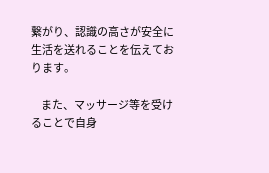繋がり、認識の高さが安全に生活を送れることを伝えております。

     また、マッサージ等を受けることで自身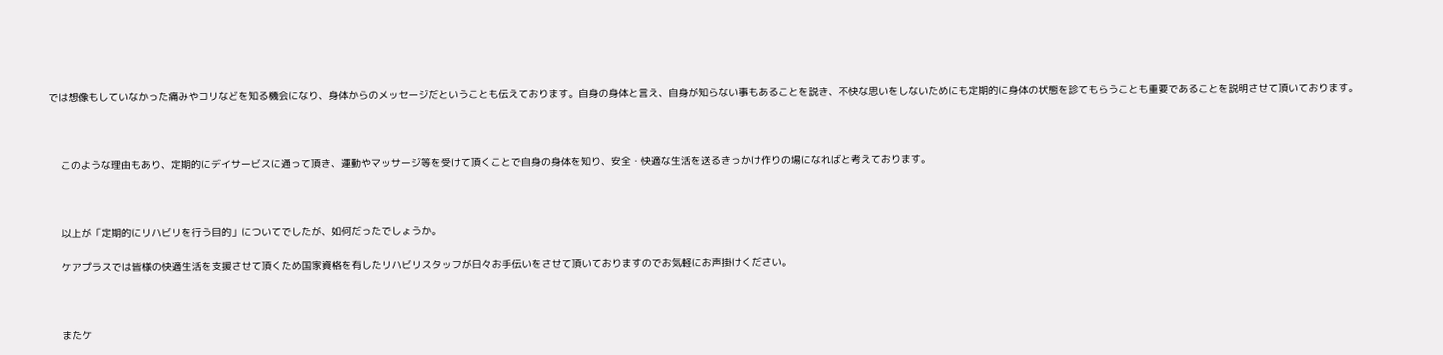では想像もしていなかった痛みやコリなどを知る機会になり、身体からのメッセージだということも伝えております。自身の身体と言え、自身が知らない事もあることを説き、不快な思いをしないためにも定期的に身体の状態を診てもらうことも重要であることを説明させて頂いております。



    このような理由もあり、定期的にデイサービスに通って頂き、運動やマッサージ等を受けて頂くことで自身の身体を知り、安全・快適な生活を送るきっかけ作りの場になればと考えております。



    以上が「定期的にリハビリを行う目的」についてでしたが、如何だったでしょうか。

    ケアプラスでは皆様の快適生活を支援させて頂くため国家資格を有したリハビリスタッフが日々お手伝いをさせて頂いておりますのでお気軽にお声掛けください。



    またケ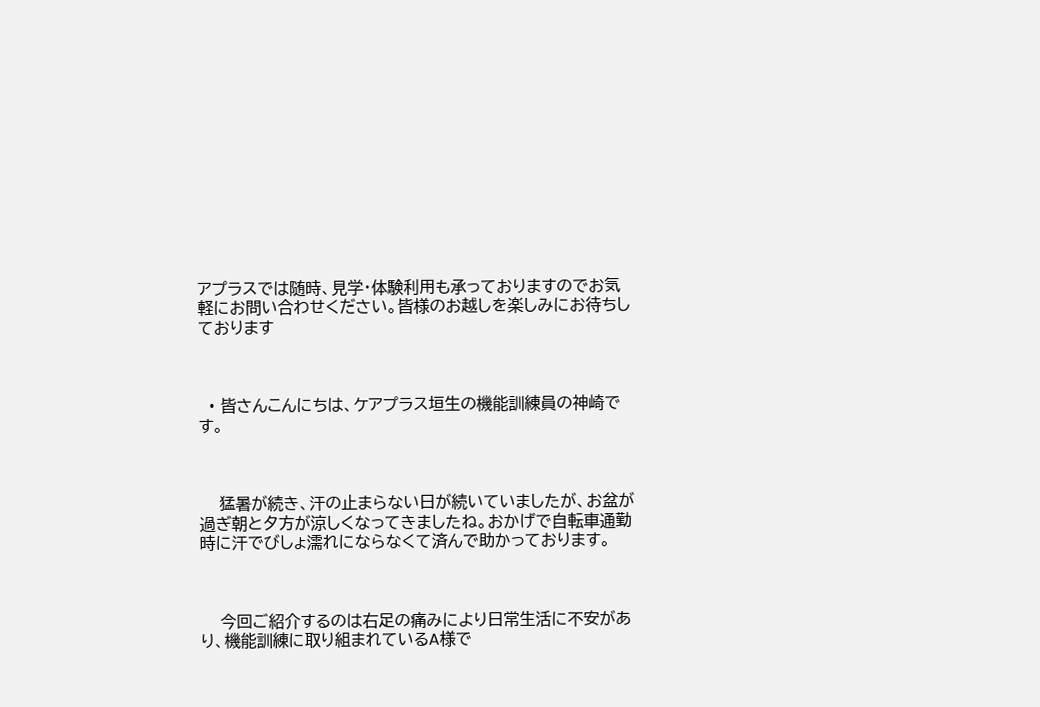アプラスでは随時、見学・体験利用も承っておりますのでお気軽にお問い合わせください。皆様のお越しを楽しみにお待ちしております



  • 皆さんこんにちは、ケアプラス垣生の機能訓練員の神崎です。



    猛暑が続き、汗の止まらない日が続いていましたが、お盆が過ぎ朝と夕方が涼しくなってきましたね。おかげで自転車通勤時に汗でびしょ濡れにならなくて済んで助かっております。



    今回ご紹介するのは右足の痛みにより日常生活に不安があり、機能訓練に取り組まれているA様で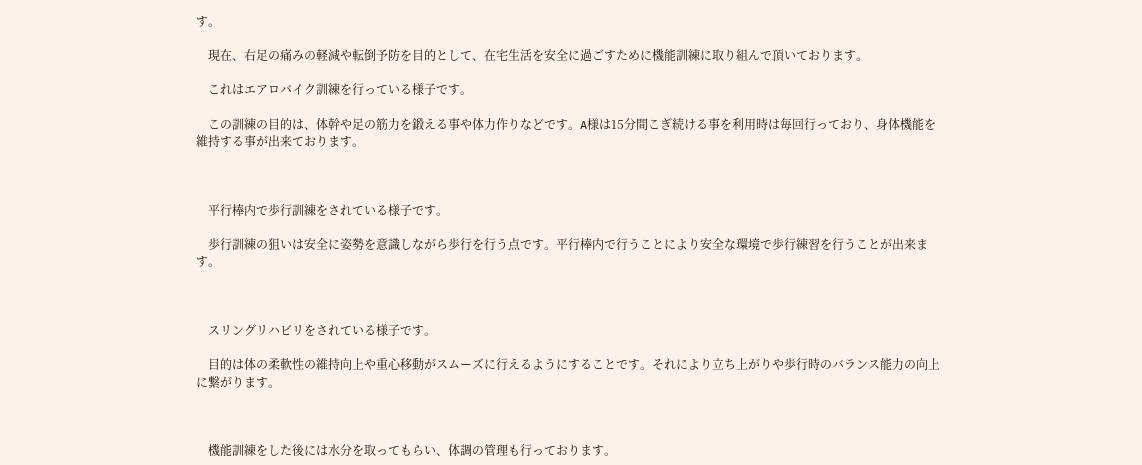す。

    現在、右足の痛みの軽減や転倒予防を目的として、在宅生活を安全に過ごすために機能訓練に取り組んで頂いております。

    これはエアロバイク訓練を行っている様子です。

    この訓練の目的は、体幹や足の筋力を鍛える事や体力作りなどです。A様は15分間こぎ続ける事を利用時は毎回行っており、身体機能を維持する事が出来ております。



    平行棒内で歩行訓練をされている様子です。

    歩行訓練の狙いは安全に姿勢を意識しながら歩行を行う点です。平行棒内で行うことにより安全な環境で歩行練習を行うことが出来ます。



    スリングリハビリをされている様子です。

    目的は体の柔軟性の維持向上や重心移動がスムーズに行えるようにすることです。それにより立ち上がりや歩行時のバランス能力の向上に繋がります。



    機能訓練をした後には水分を取ってもらい、体調の管理も行っております。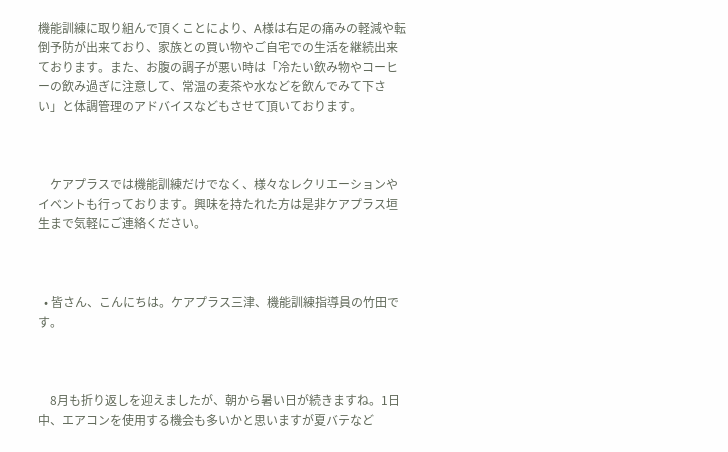機能訓練に取り組んで頂くことにより、A様は右足の痛みの軽減や転倒予防が出来ており、家族との買い物やご自宅での生活を継続出来ております。また、お腹の調子が悪い時は「冷たい飲み物やコーヒーの飲み過ぎに注意して、常温の麦茶や水などを飲んでみて下さい」と体調管理のアドバイスなどもさせて頂いております。



    ケアプラスでは機能訓練だけでなく、様々なレクリエーションやイベントも行っております。興味を持たれた方は是非ケアプラス垣生まで気軽にご連絡ください。



  • 皆さん、こんにちは。ケアプラス三津、機能訓練指導員の竹田です。



    8月も折り返しを迎えましたが、朝から暑い日が続きますね。1日中、エアコンを使用する機会も多いかと思いますが夏バテなど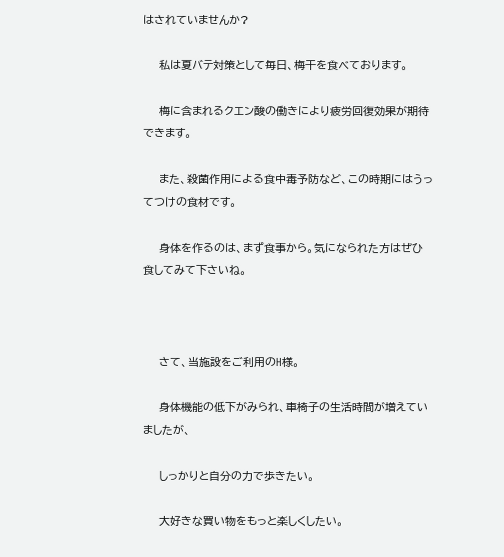はされていませんか?

    私は夏バテ対策として毎日、梅干を食べております。

    梅に含まれるクエン酸の働きにより疲労回復効果が期待できます。

    また、殺菌作用による食中毒予防など、この時期にはうってつけの食材です。

    身体を作るのは、まず食事から。気になられた方はぜひ食してみて下さいね。



    さて、当施設をご利用のH様。

    身体機能の低下がみられ、車椅子の生活時間が増えていましたが、

    しっかりと自分の力で歩きたい。

    大好きな買い物をもっと楽しくしたい。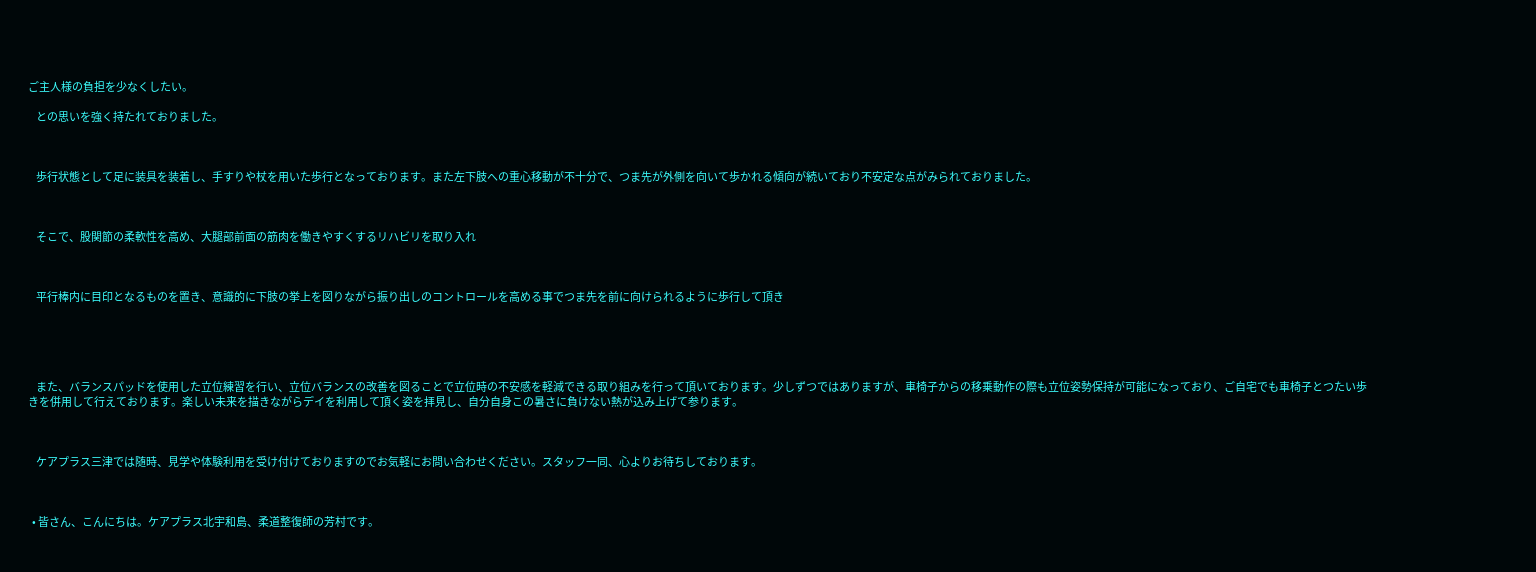ご主人様の負担を少なくしたい。

    との思いを強く持たれておりました。



    歩行状態として足に装具を装着し、手すりや杖を用いた歩行となっております。また左下肢への重心移動が不十分で、つま先が外側を向いて歩かれる傾向が続いており不安定な点がみられておりました。



    そこで、股関節の柔軟性を高め、大腿部前面の筋肉を働きやすくするリハビリを取り入れ



    平行棒内に目印となるものを置き、意識的に下肢の挙上を図りながら振り出しのコントロールを高める事でつま先を前に向けられるように歩行して頂き





    また、バランスパッドを使用した立位練習を行い、立位バランスの改善を図ることで立位時の不安感を軽減できる取り組みを行って頂いております。少しずつではありますが、車椅子からの移乗動作の際も立位姿勢保持が可能になっており、ご自宅でも車椅子とつたい歩きを併用して行えております。楽しい未来を描きながらデイを利用して頂く姿を拝見し、自分自身この暑さに負けない熱が込み上げて参ります。



    ケアプラス三津では随時、見学や体験利用を受け付けておりますのでお気軽にお問い合わせください。スタッフ一同、心よりお待ちしております。



  • 皆さん、こんにちは。ケアプラス北宇和島、柔道整復師の芳村です。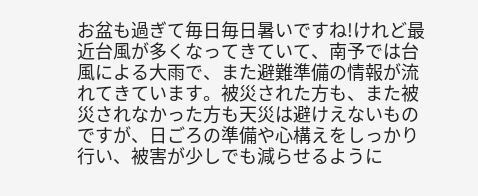お盆も過ぎて毎日毎日暑いですね!けれど最近台風が多くなってきていて、南予では台風による大雨で、また避難準備の情報が流れてきています。被災された方も、また被災されなかった方も天災は避けえないものですが、日ごろの準備や心構えをしっかり行い、被害が少しでも減らせるように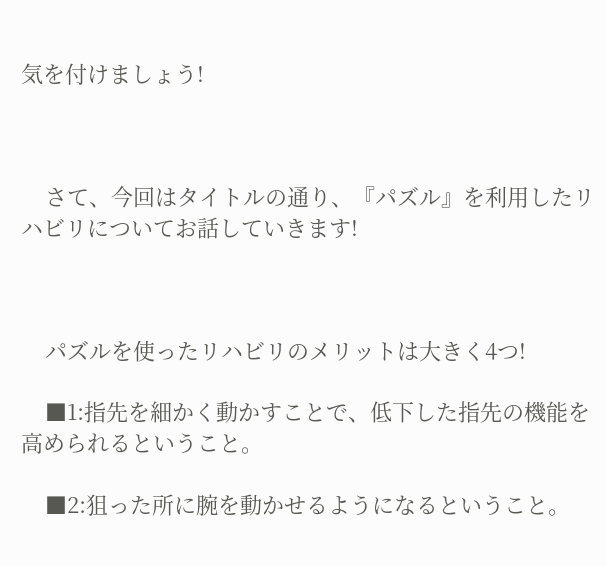気を付けましょう!



    さて、今回はタイトルの通り、『パズル』を利用したリハビリについてお話していきます!



    パズルを使ったリハビリのメリットは大きく4つ!

    ■1:指先を細かく動かすことで、低下した指先の機能を高められるということ。

    ■2:狙った所に腕を動かせるようになるということ。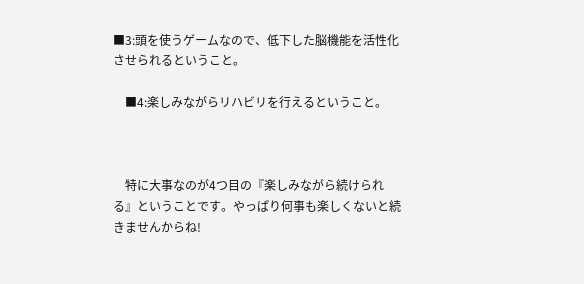■3:頭を使うゲームなので、低下した脳機能を活性化させられるということ。

    ■4:楽しみながらリハビリを行えるということ。



    特に大事なのが4つ目の『楽しみながら続けられる』ということです。やっぱり何事も楽しくないと続きませんからね!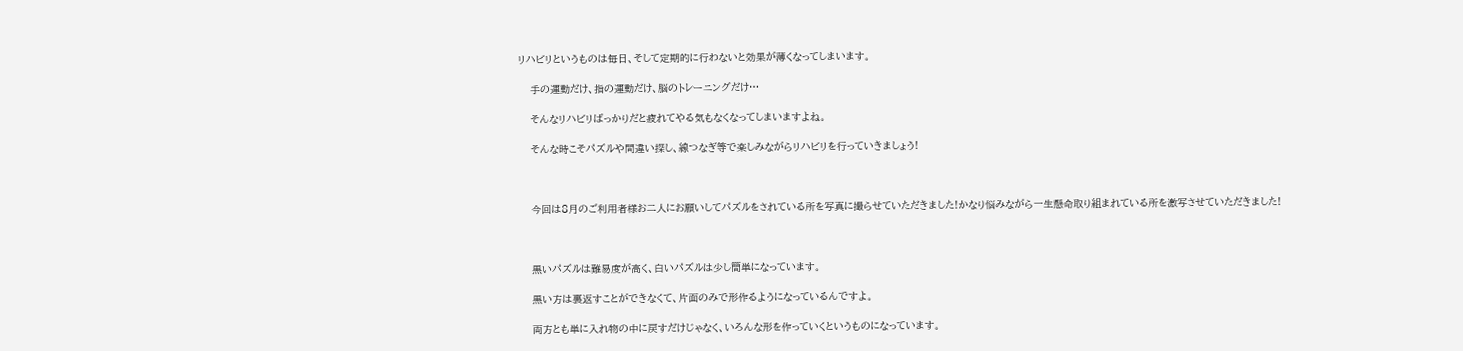リハビリというものは毎日、そして定期的に行わないと効果が薄くなってしまいます。

    手の運動だけ、指の運動だけ、脳のトレーニングだけ…

    そんなリハビリばっかりだと疲れてやる気もなくなってしまいますよね。

    そんな時こそパズルや間違い探し、線つなぎ等で楽しみながらリハビリを行っていきましょう!



    今回は8月のご利用者様お二人にお願いしてパズルをされている所を写真に撮らせていただきました!かなり悩みながら一生懸命取り組まれている所を激写させていただきました!



    黒いパズルは難易度が高く、白いパズルは少し簡単になっています。

    黒い方は裏返すことができなくて、片面のみで形作るようになっているんですよ。

    両方とも単に入れ物の中に戻すだけじゃなく、いろんな形を作っていくというものになっています。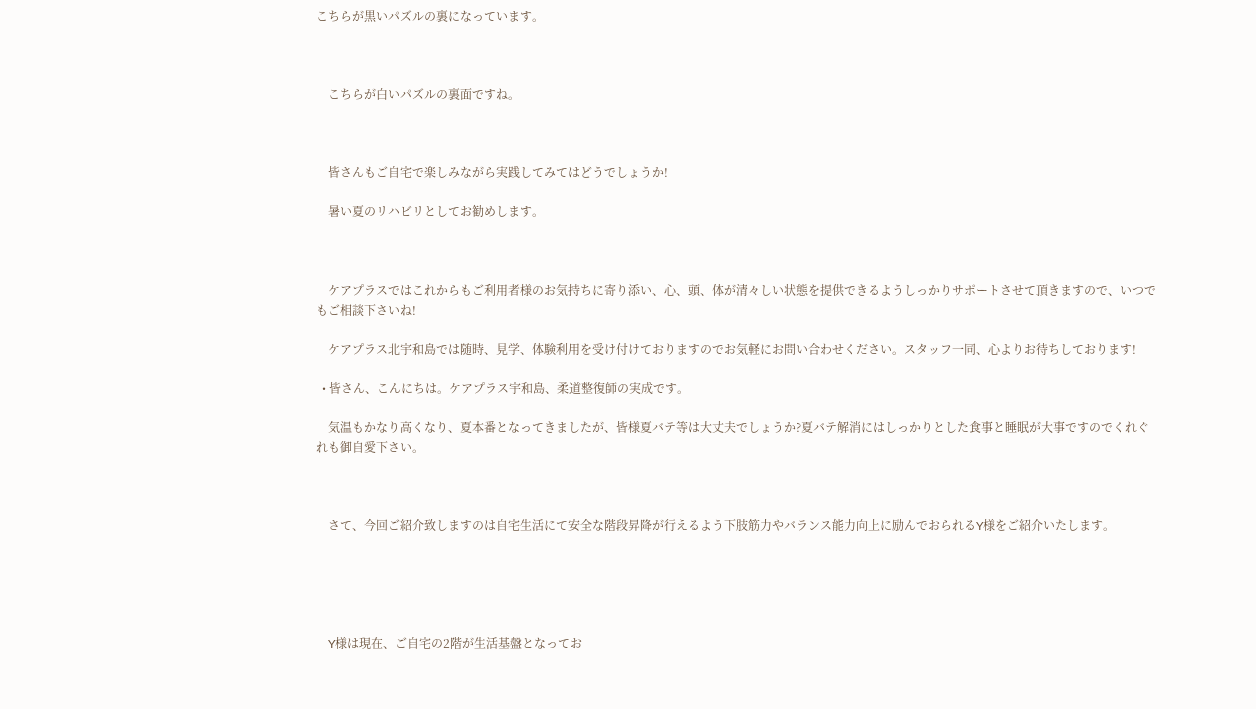こちらが黒いパズルの裏になっています。



    こちらが白いパズルの裏面ですね。



    皆さんもご自宅で楽しみながら実践してみてはどうでしょうか!

    暑い夏のリハビリとしてお勧めします。



    ケアプラスではこれからもご利用者様のお気持ちに寄り添い、心、頭、体が清々しい状態を提供できるようしっかりサポートさせて頂きますので、いつでもご相談下さいね!

    ケアプラス北宇和島では随時、見学、体験利用を受け付けておりますのでお気軽にお問い合わせください。スタッフ一同、心よりお待ちしております!

  • 皆さん、こんにちは。ケアプラス宇和島、柔道整復師の実成です。

    気温もかなり高くなり、夏本番となってきましたが、皆様夏バテ等は大丈夫でしょうか?夏バテ解消にはしっかりとした食事と睡眠が大事ですのでくれぐれも御自愛下さい。



    さて、今回ご紹介致しますのは自宅生活にて安全な階段昇降が行えるよう下肢筋力やバランス能力向上に励んでおられるY様をご紹介いたします。





    Y様は現在、ご自宅の2階が生活基盤となってお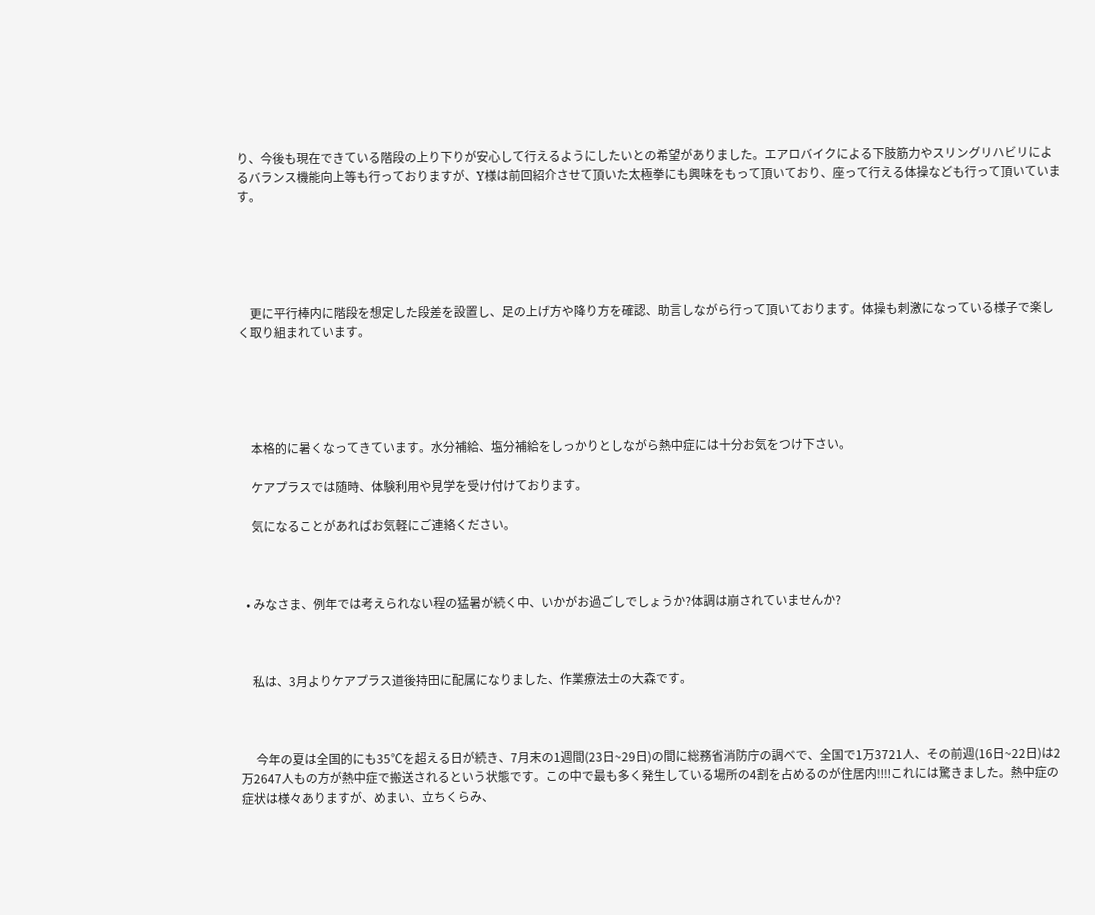り、今後も現在できている階段の上り下りが安心して行えるようにしたいとの希望がありました。エアロバイクによる下肢筋力やスリングリハビリによるバランス機能向上等も行っておりますが、Y様は前回紹介させて頂いた太極拳にも興味をもって頂いており、座って行える体操なども行って頂いています。





    更に平行棒内に階段を想定した段差を設置し、足の上げ方や降り方を確認、助言しながら行って頂いております。体操も刺激になっている様子で楽しく取り組まれています。





    本格的に暑くなってきています。水分補給、塩分補給をしっかりとしながら熱中症には十分お気をつけ下さい。

    ケアプラスでは随時、体験利用や見学を受け付けております。

    気になることがあればお気軽にご連絡ください。



  • みなさま、例年では考えられない程の猛暑が続く中、いかがお過ごしでしょうか?体調は崩されていませんか?



    私は、3月よりケアプラス道後持田に配属になりました、作業療法士の大森です。



     今年の夏は全国的にも35℃を超える日が続き、7月末の1週間(23日~29日)の間に総務省消防庁の調べで、全国で1万3721人、その前週(16日~22日)は2万2647人もの方が熱中症で搬送されるという状態です。この中で最も多く発生している場所の4割を占めるのが住居内‼‼これには驚きました。熱中症の症状は様々ありますが、めまい、立ちくらみ、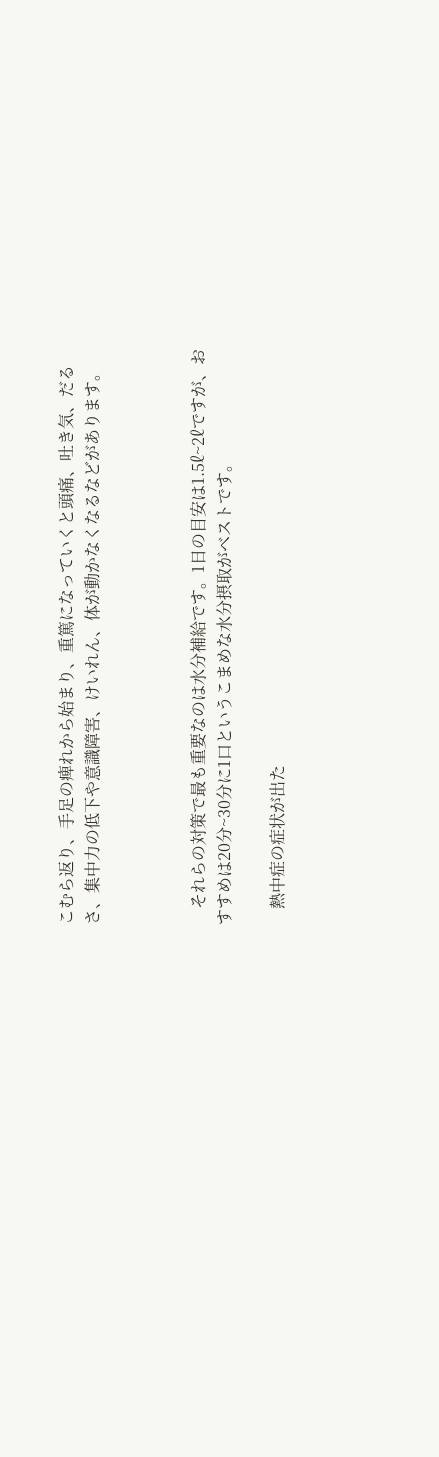こむら返り、手足の痺れから始まり、重篤になっていくと頭痛、吐き気、だるさ、集中力の低下や意識障害、けいれん、体が動かなくなるなどがあります。



    それらの対策で最も重要なのは水分補給です。1日の目安は1.5ℓ~2ℓですが、おすすめは20分~30分に1口というこまめな水分摂取がベストです。

    熱中症の症状が出た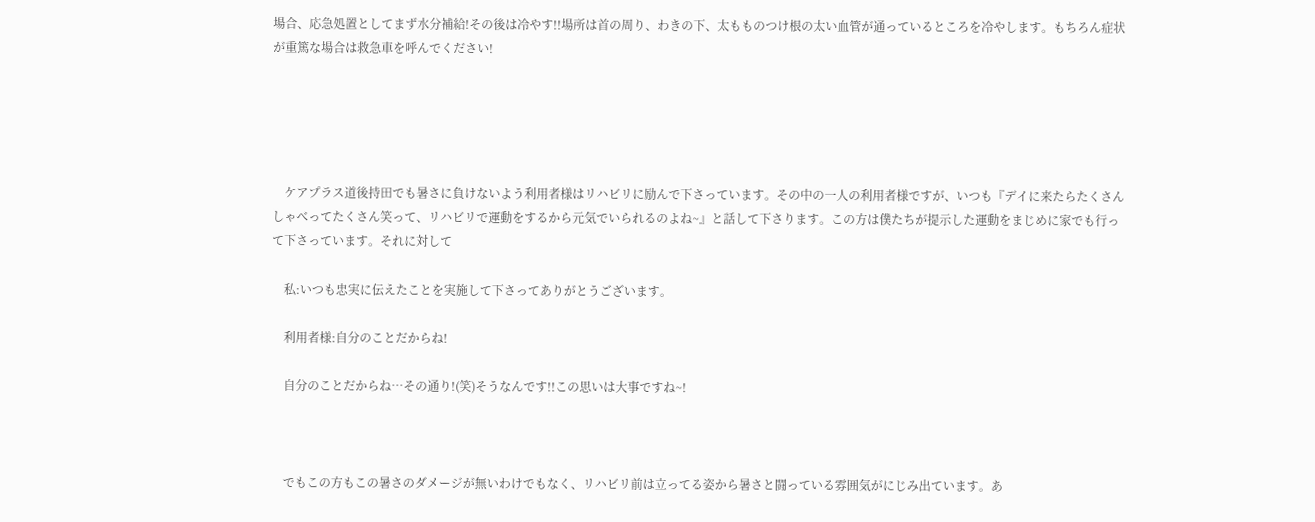場合、応急処置としてまず水分補給!その後は冷やす!!場所は首の周り、わきの下、太もものつけ根の太い血管が通っているところを冷やします。もちろん症状が重篤な場合は救急車を呼んでください!





    ケアプラス道後持田でも暑さに負けないよう利用者様はリハビリに励んで下さっています。その中の一人の利用者様ですが、いつも『デイに来たらたくさんしゃべってたくさん笑って、リハビリで運動をするから元気でいられるのよね~』と話して下さります。この方は僕たちが提示した運動をまじめに家でも行って下さっています。それに対して

    私:いつも忠実に伝えたことを実施して下さってありがとうございます。

    利用者様:自分のことだからね!

    自分のことだからね…その通り!(笑)そうなんです!!この思いは大事ですね~!



    でもこの方もこの暑さのダメージが無いわけでもなく、リハビリ前は立ってる姿から暑さと闘っている雰囲気がにじみ出ています。あ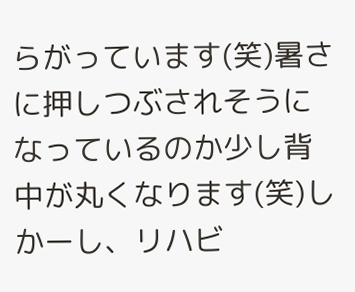らがっています(笑)暑さに押しつぶされそうになっているのか少し背中が丸くなります(笑)しかーし、リハビ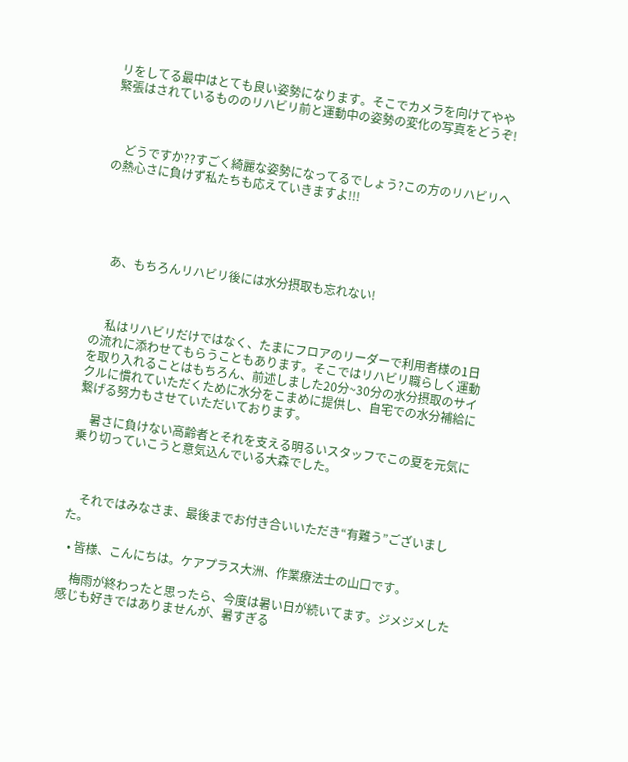リをしてる最中はとても良い姿勢になります。そこでカメラを向けてやや緊張はされているもののリハビリ前と運動中の姿勢の変化の写真をどうぞ!



    どうですか??すごく綺麗な姿勢になってるでしょう?この方のリハビリへの熱心さに負けず私たちも応えていきますよ!!!





    あ、もちろんリハビリ後には水分摂取も忘れない!



     私はリハビリだけではなく、たまにフロアのリーダーで利用者様の1日の流れに添わせてもらうこともあります。そこではリハビリ職らしく運動を取り入れることはもちろん、前述しました20分~30分の水分摂取のサイクルに慣れていただくために水分をこまめに提供し、自宅での水分補給に繋げる努力もさせていただいております。

    暑さに負けない高齢者とそれを支える明るいスタッフでこの夏を元気に乗り切っていこうと意気込んでいる大森でした。



    それではみなさま、最後までお付き合いいただき“有難う”ございました。

  • 皆様、こんにちは。ケアプラス大洲、作業療法士の山口です。

    梅雨が終わったと思ったら、今度は暑い日が続いてます。ジメジメした感じも好きではありませんが、暑すぎる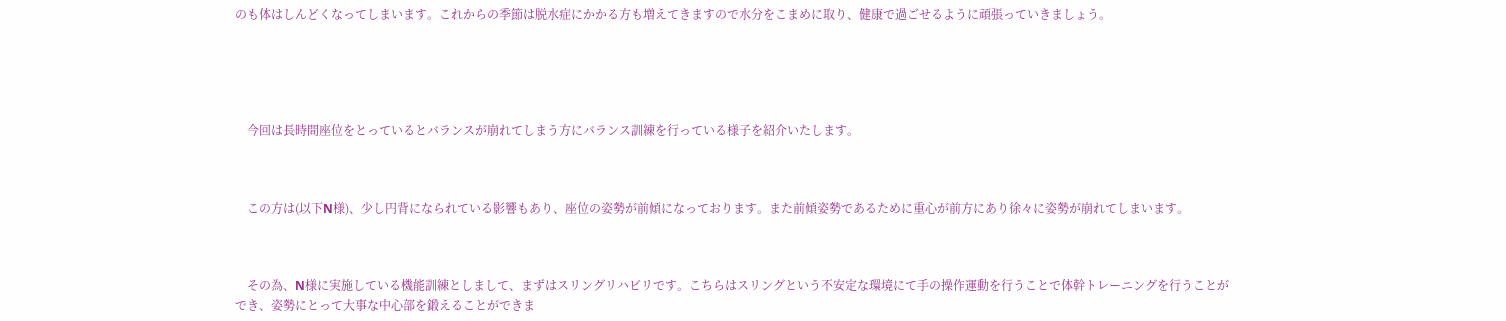のも体はしんどくなってしまいます。これからの季節は脱水症にかかる方も増えてきますので水分をこまめに取り、健康で過ごせるように頑張っていきましょう。





    今回は長時間座位をとっているとバランスが崩れてしまう方にバランス訓練を行っている様子を紹介いたします。



    この方は(以下N様)、少し円背になられている影響もあり、座位の姿勢が前傾になっております。また前傾姿勢であるために重心が前方にあり徐々に姿勢が崩れてしまいます。



    その為、N様に実施している機能訓練としまして、まずはスリングリハビリです。こちらはスリングという不安定な環境にて手の操作運動を行うことで体幹トレーニングを行うことができ、姿勢にとって大事な中心部を鍛えることができま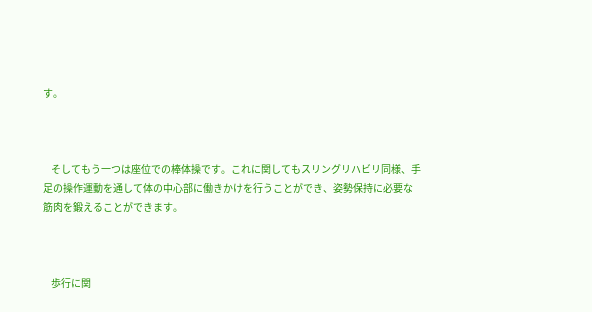す。



    そしてもう一つは座位での棒体操です。これに関してもスリングリハビリ同様、手足の操作運動を通して体の中心部に働きかけを行うことができ、姿勢保持に必要な筋肉を鍛えることができます。



    歩行に関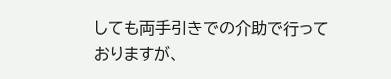しても両手引きでの介助で行っておりますが、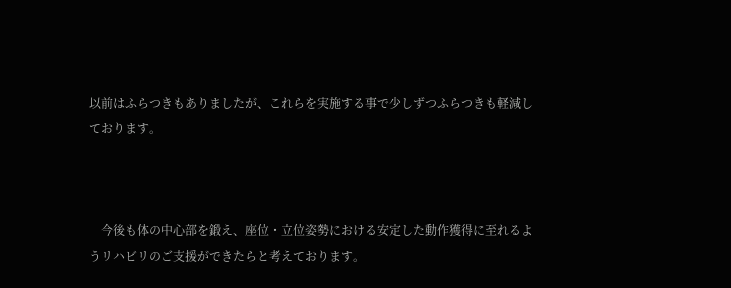以前はふらつきもありましたが、これらを実施する事で少しずつふらつきも軽減しております。



    今後も体の中心部を鍛え、座位・立位姿勢における安定した動作獲得に至れるようリハビリのご支援ができたらと考えております。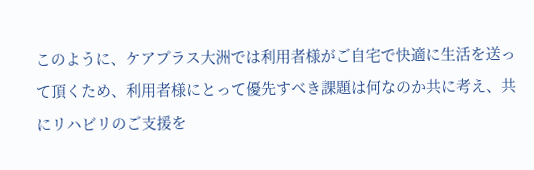このように、ケアプラス大洲では利用者様がご自宅で快適に生活を送って頂くため、利用者様にとって優先すべき課題は何なのか共に考え、共にリハビリのご支援を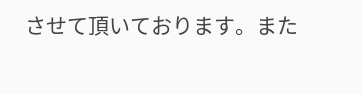させて頂いております。また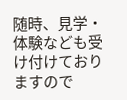随時、見学・体験なども受け付けておりますので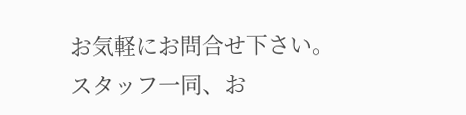お気軽にお問合せ下さい。スタッフ一同、お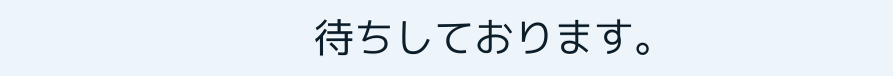待ちしております。